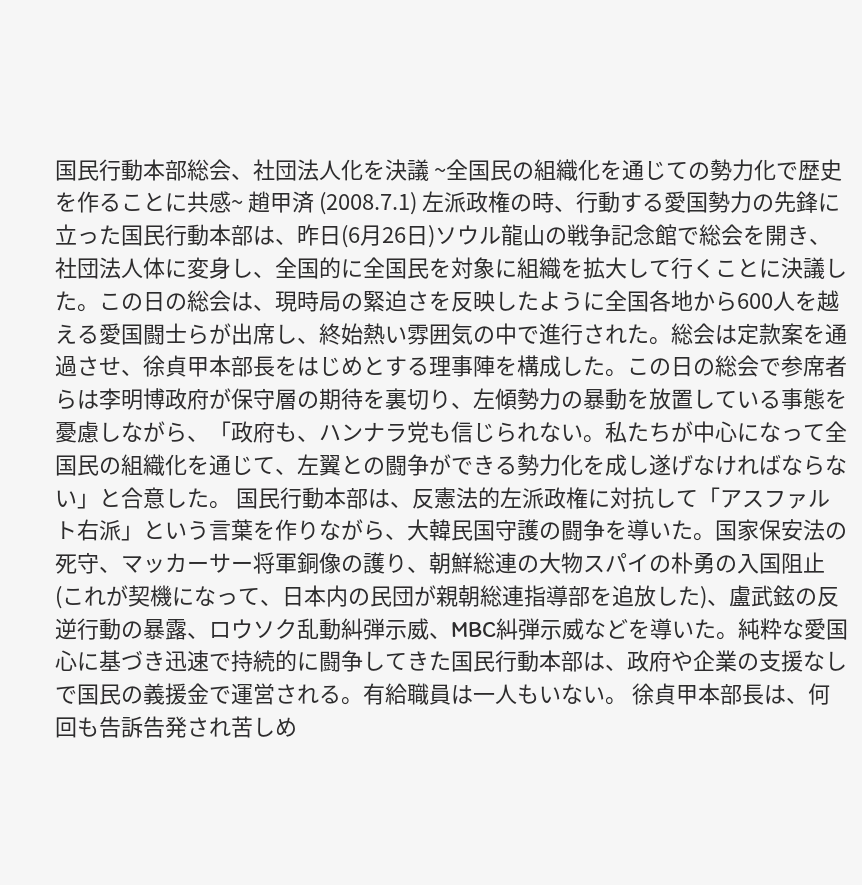国民行動本部総会、社団法人化を決議 ~全国民の組織化を通じての勢力化で歴史を作ることに共感~ 趙甲済 (2008.7.1) 左派政権の時、行動する愛国勢力の先鋒に立った国民行動本部は、昨日(6月26日)ソウル龍山の戦争記念館で総会を開き、社団法人体に変身し、全国的に全国民を対象に組織を拡大して行くことに決議した。この日の総会は、現時局の緊迫さを反映したように全国各地から600人を越える愛国闘士らが出席し、終始熱い雰囲気の中で進行された。総会は定款案を通過させ、徐貞甲本部長をはじめとする理事陣を構成した。この日の総会で参席者らは李明博政府が保守層の期待を裏切り、左傾勢力の暴動を放置している事態を憂慮しながら、「政府も、ハンナラ党も信じられない。私たちが中心になって全国民の組織化を通じて、左翼との闘争ができる勢力化を成し遂げなければならない」と合意した。 国民行動本部は、反憲法的左派政権に対抗して「アスファルト右派」という言葉を作りながら、大韓民国守護の闘争を導いた。国家保安法の死守、マッカーサー将軍銅像の護り、朝鮮総連の大物スパイの朴勇の入国阻止(これが契機になって、日本内の民団が親朝総連指導部を追放した)、盧武鉉の反逆行動の暴露、ロウソク乱動糾弾示威、MBC糾弾示威などを導いた。純粋な愛国心に基づき迅速で持続的に闘争してきた国民行動本部は、政府や企業の支援なしで国民の義援金で運営される。有給職員は一人もいない。 徐貞甲本部長は、何回も告訴告発され苦しめ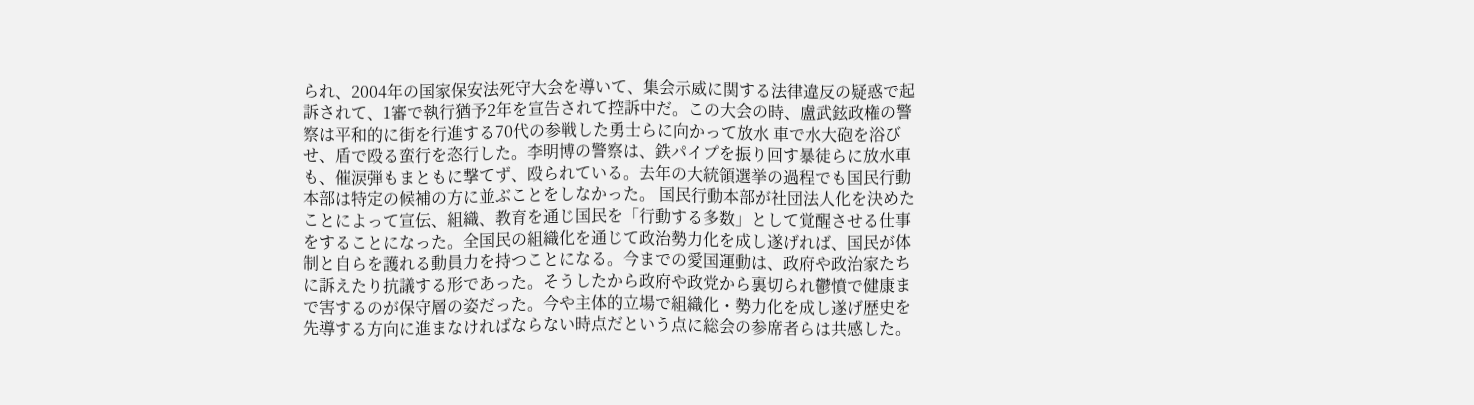られ、2004年の国家保安法死守大会を導いて、集会示威に関する法律違反の疑惑で起訴されて、1審で執行猶予2年を宣告されて控訴中だ。この大会の時、盧武鉉政権の警察は平和的に街を行進する70代の参戦した勇士らに向かって放水 車で水大砲を浴びせ、盾で殴る蛮行を恣行した。李明博の警察は、鉄パイプを振り回す暴徒らに放水車も、催涙弾もまともに撃てず、殴られている。去年の大統領選挙の過程でも国民行動本部は特定の候補の方に並ぶことをしなかった。 国民行動本部が社団法人化を決めたことによって宣伝、組織、教育を通じ国民を「行動する多数」として覚醒させる仕事をすることになった。全国民の組織化を通じて政治勢力化を成し遂げれば、国民が体制と自らを護れる動員力を持つことになる。今までの愛国運動は、政府や政治家たちに訴えたり抗議する形であった。そうしたから政府や政党から裏切られ鬱憤で健康まで害するのが保守層の姿だった。今や主体的立場で組織化・勢力化を成し遂げ歴史を先導する方向に進まなければならない時点だという点に総会の参席者らは共感した。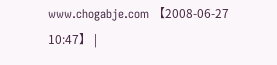www.chogabje.com 【2008-06-27 10:47】 |